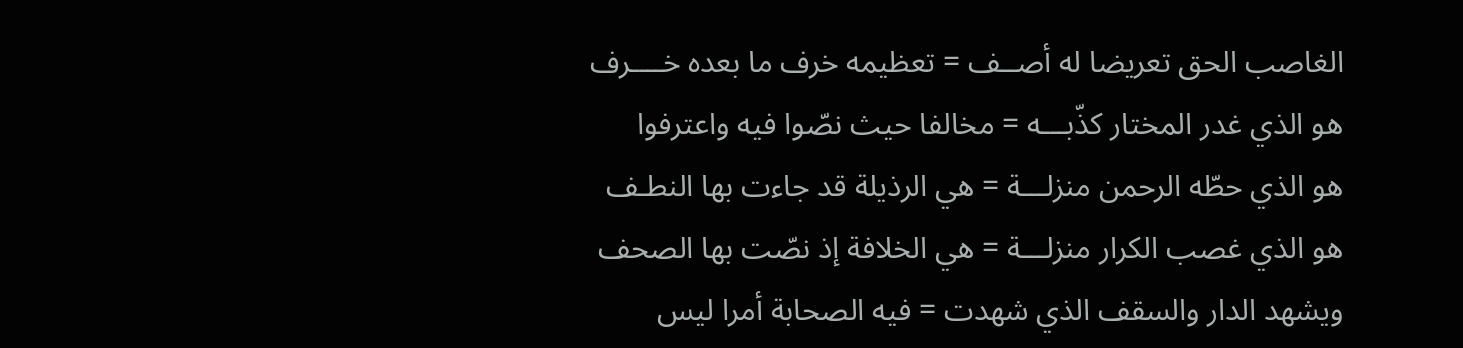الغاصب الحق تعريضا له أصــف = تعظيمه خرف ما بعده خــــرف
هو الذي غدر المختار كذّبـــه = مخالفا حيث نصّوا فيه واعترفوا
هو الذي حطّه الرحمن منزلـــة = هي الرذيلة قد جاءت بها النطـف
هو الذي غصب الكرار منزلـــة = هي الخلافة إذ نصّت بها الصحف
ويشهد الدار والسقف الذي شهدت = فيه الصحابة أمرا ليس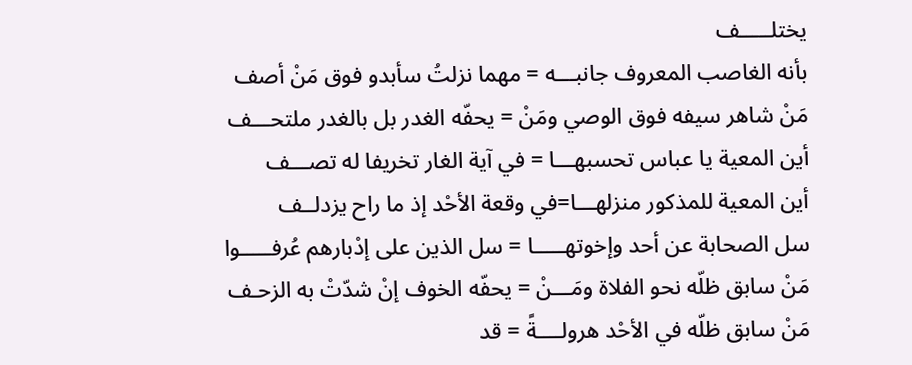يختلـــــف
بأنه الغاصب المعروف جانبـــه = مهما نزلتُ سأبدو فوق مَنْ أصف
مَنْ شاهر سيفه فوق الوصي ومَنْ = يحفّه الغدر بل بالغدر ملتحـــف
أين المعية يا عباس تحسبهـــا = في آية الغار تخريفا له تصـــف
أين المعية للمذكور منزلهـــا=في وقعة الأحْد إذ ما راح يزدلــف
سل الصحابة عن أحد وإخوتهـــــا = سل الذين على إدْبارهم عُرفـــــوا
مَنْ سابق ظلّه نحو الفلاة ومَـــنْ = يحفّه الخوف إنْ شدّتْ به الزحـف
مَنْ سابق ظلّه في الأحْد هرولــــةً = قد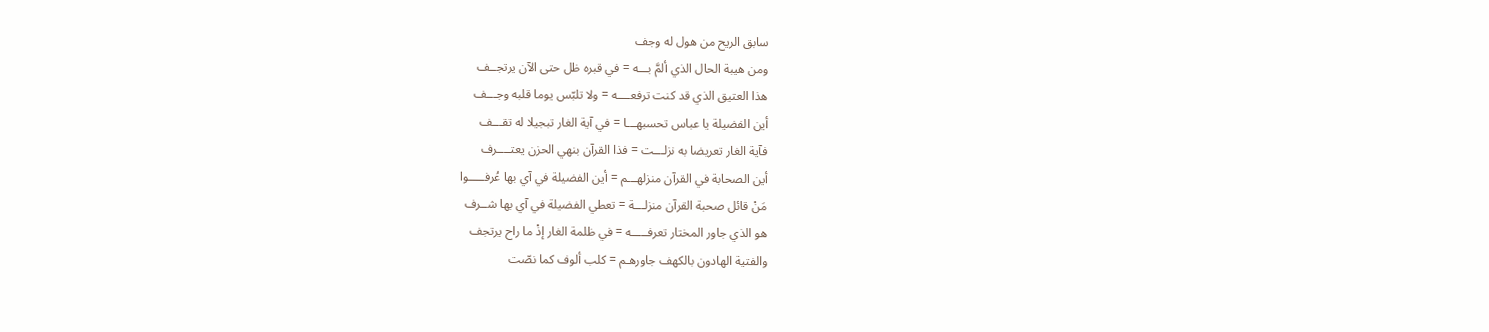سابق الريح من هول له وجف
ومن هيبة الحال الذي ألمَّ بـــه = في قبره ظل حتى الآن يرتجــف
هذا العتيق الذي قد كنت ترفعــــه = ولا تلبّس يوما قلبه وجـــف
أين الفضيلة يا عباس تحسبهـــا = في آية الغار تبجيلا له تقـــف
فآية الغار تعريضا به نزلـــت = فذا القرآن بنهي الحزن يعتــــرف
أين الصحابة في القرآن منزلهـــم = أين الفضيلة في آي بها عُرفـــــوا
مَنْ قائل صحبة القرآن منزلـــة = تعطي الفضيلة في آي بها شــرف
هو الذي جاور المختار تعرفـــــه = في ظلمة الغار إذْ ما راح يرتجف
والفتية الهادون بالكهف جاورهـم = كلب ألوف كما نصّت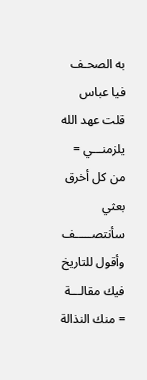به الصحـف
فيا عباس قلت عهد الله يلزمنـــي = من كل أخرق بعثي سأنتصـــــف
وأقول للتاريخ فيك مقالـــة = منك النذالة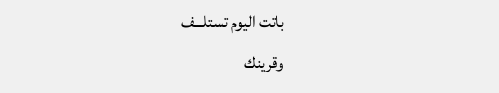باتت اليوم تستلـــف
وقرينك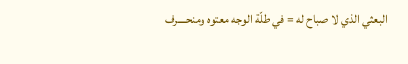البعثي الذي لا صباح له = في طلّة الوجه معتوه ومنحــــرف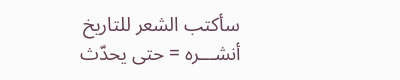سأكتب الشعر للتاريخ أنشـــره = حتى يحدّث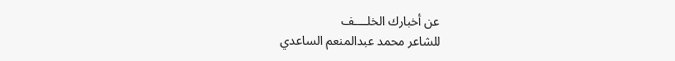عن أخبارك الخلــــف
للشاعر محمد عبدالمنعم الساعدي